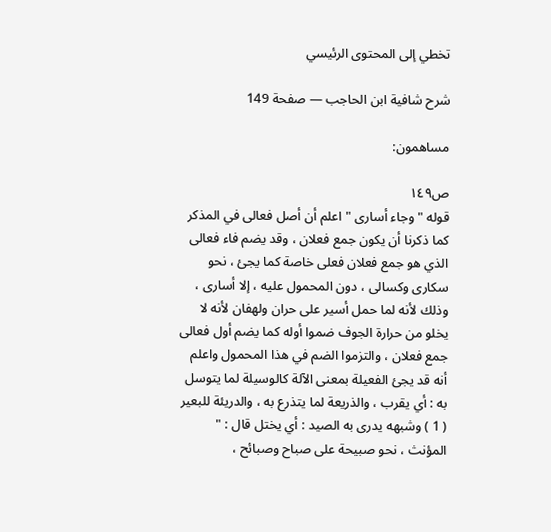تخطي إلى المحتوى الرئيسي

شرح شافية ابن الحاجب — صفحة 149

مساهمون:

ص١٤٩
قوله " وجاء أسارى " اعلم أن أصل فعالى في المذكر كما ذكرنا أن يكون جمع فعلان ، وقد يضم فاء فعالى الذي هو جمع فعلان فعلى خاصة كما يجئ ، نحو سكارى وكسالى ، دون المحمول عليه ، إلا أسارى ، وذلك لأنه لما حمل أسير على حران ولهفان لأنه لا يخلو من حرارة الجوف ضموا أوله كما يضم أول فعالى جمع فعلان ، والتزموا الضم في هذا المحمول واعلم أنه قد يجئ الفعيلة بمعنى الآلة كالوسيلة لما يتوسل به : أي يقرب ، والذريعة لما يتذرع به ، والدريئة للبعير ( 1 ) وشبهه يدرى به الصيد : أي يختل قال : " المؤنث ، نحو صبيحة على صباح وصبائح ،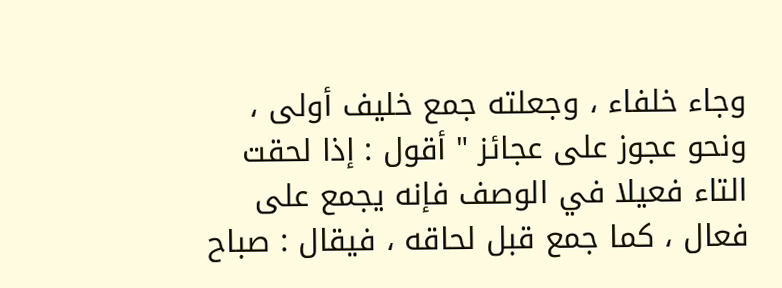وجاء خلفاء ، وجعلته جمع خليف أولى ، ونحو عجوز على عجائز " أقول : إذا لحقت التاء فعيلا في الوصف فإنه يجمع على فعال ، كما جمع قبل لحاقه ، فيقال : صباح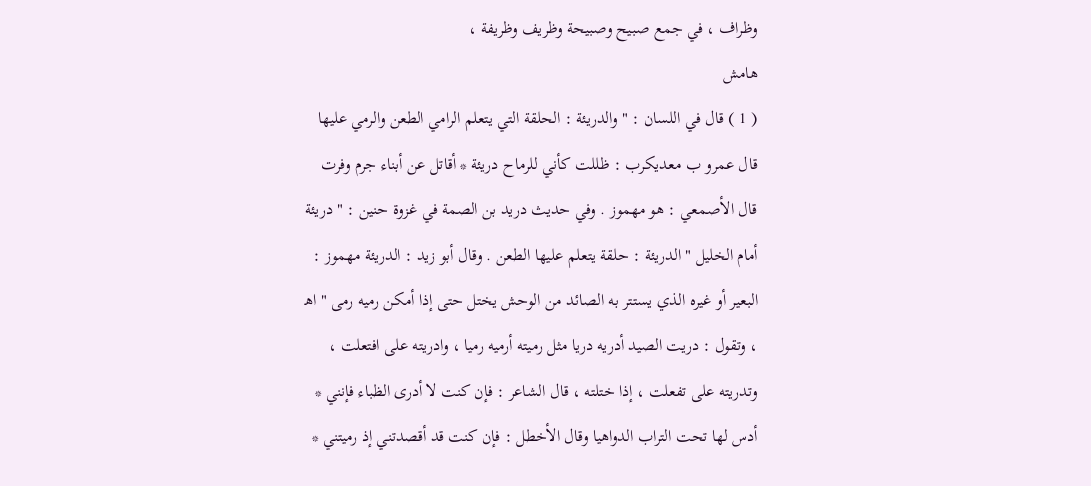وظراف ، في جمع صبيح وصبيحة وظريف وظريفة ،
هامش
( 1 ) قال في اللسان : " والدريئة : الحلقة التي يتعلم الرامي الطعن والرمي عليها قال عمرو ب معديكرب : ظللت كأني للرماح دريئة * أقاتل عن أبناء جرم وفرت قال الأصمعي : هو مهموز . وفي حديث دريد بن الصمة في غزوة حنين : " دريئة أمام الخليل " الدريئة : حلقة يتعلم عليها الطعن . وقال أبو زيد : الدريئة مهموز : البعير أو غيره الذي يستتر به الصائد من الوحش يختل حتى إذا أمكن رميه رمى " اه‍ ، وتقول : دريت الصيد أدريه دريا مثل رميته أرميه رميا ، وادريته على افتعلت ، وتدريته على تفعلت ، إذا ختلته ، قال الشاعر : فإن كنت لا أدرى الظباء فإنني * أدس لها تحت التراب الدواهيا وقال الأخطل : فإن كنت قد أقصدتني إذ رميتني *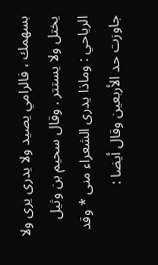بسهمك ، فالرامي يصيد ولا يدرى يرى ولا يختل ولا يستتر . وقال سحيم بن وثيل الرياحي : وماذا يدرى الشعراء منى * وقد جاوزت حد الأربعين وقال أيضا :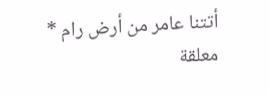أتتنا عامر من أرض رام * معلقة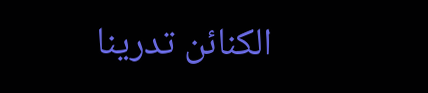الكنائن تدرينا